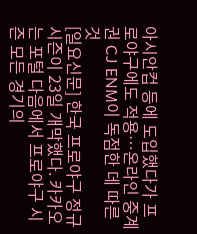아시안컵 등에 도입했다가 프로야구에도 적용…온라인 중계권 CJ ENM이 독점한 데 따른 것
[일요신문] 한국 프로야구 정규 시즌이 23일 개막했다. 카카오는 포털 다음에서 프로야구 시즌 모든 경기의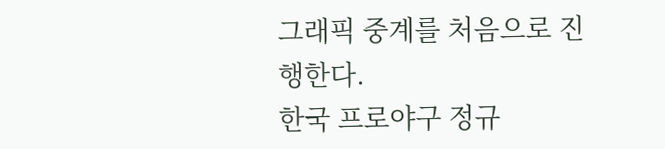그래픽 중계를 처음으로 진행한다.
한국 프로야구 정규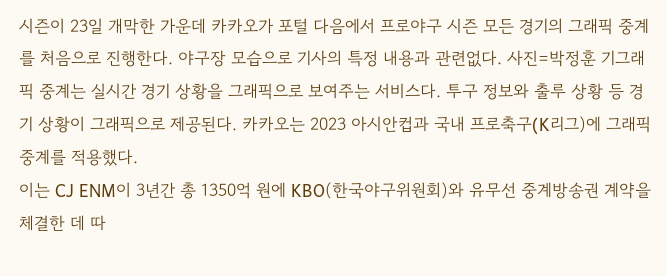시즌이 23일 개막한 가운데 카카오가 포털 다음에서 프로야구 시즌 모든 경기의 그래픽 중계를 처음으로 진행한다. 야구장 모습으로 기사의 특정 내용과 관련없다. 사진=박정훈 기그래픽 중계는 실시간 경기 상황을 그래픽으로 보여주는 서비스다. 투구 정보와 출루 상황 등 경기 상황이 그래픽으로 제공된다. 카카오는 2023 아시안컵과 국내 프로축구(K리그)에 그래픽 중계를 적용했다.
이는 CJ ENM이 3년간 총 1350억 원에 KBO(한국야구위원회)와 유무선 중계방송권 계약을 체결한 데 따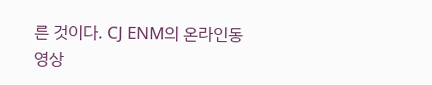른 것이다. CJ ENM의 온라인동영상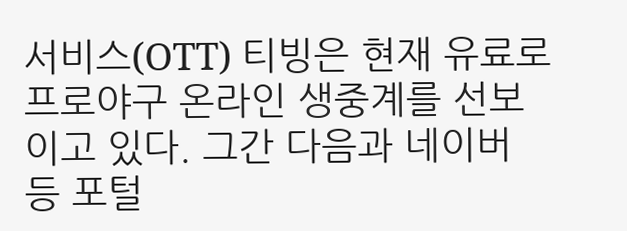서비스(OTT) 티빙은 현재 유료로 프로야구 온라인 생중계를 선보이고 있다. 그간 다음과 네이버 등 포털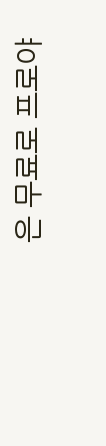은 무료로 프로야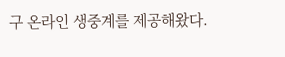구 온라인 생중계를 제공해왔다.